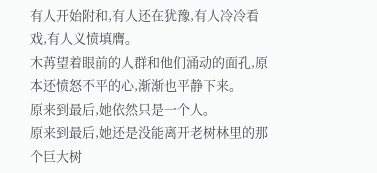有人开始附和,有人还在犹豫,有人冷冷看戏,有人义愤填膺。
木苒望着眼前的人群和他们涌动的面孔,原本还愤怒不平的心,渐渐也平静下来。
原来到最后,她依然只是一个人。
原来到最后,她还是没能离开老树林里的那个巨大树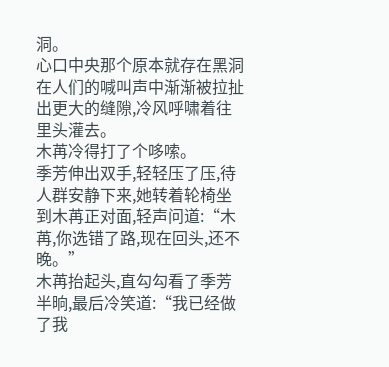洞。
心口中央那个原本就存在黑洞在人们的喊叫声中渐渐被拉扯出更大的缝隙,冷风呼啸着往里头灌去。
木苒冷得打了个哆嗦。
季芳伸出双手,轻轻压了压,待人群安静下来,她转着轮椅坐到木苒正对面,轻声问道:“木苒,你选错了路,现在回头,还不晚。”
木苒抬起头,直勾勾看了季芳半晌,最后冷笑道:“我已经做了我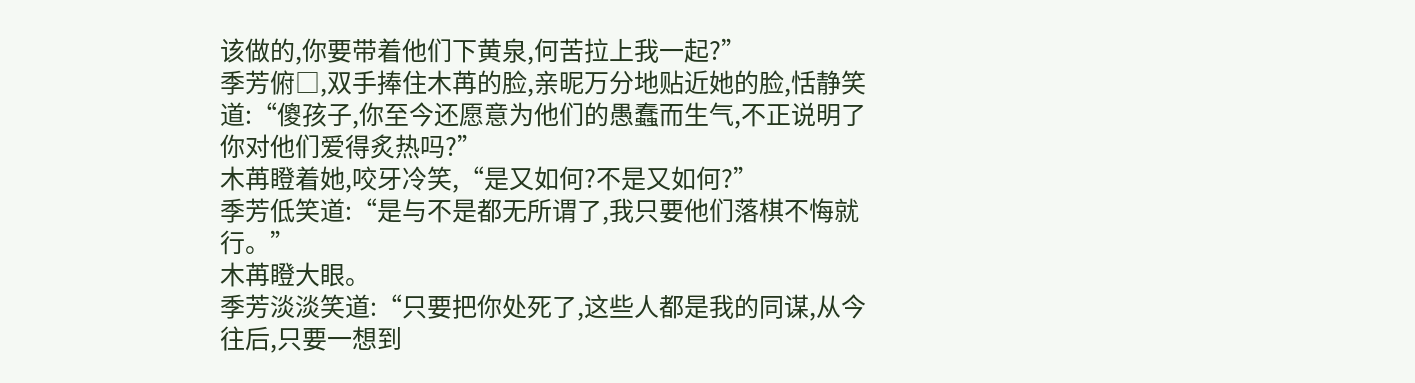该做的,你要带着他们下黄泉,何苦拉上我一起?”
季芳俯□,双手捧住木苒的脸,亲昵万分地贴近她的脸,恬静笑道:“傻孩子,你至今还愿意为他们的愚蠢而生气,不正说明了你对他们爱得炙热吗?”
木苒瞪着她,咬牙冷笑,“是又如何?不是又如何?”
季芳低笑道:“是与不是都无所谓了,我只要他们落棋不悔就行。”
木苒瞪大眼。
季芳淡淡笑道:“只要把你处死了,这些人都是我的同谋,从今往后,只要一想到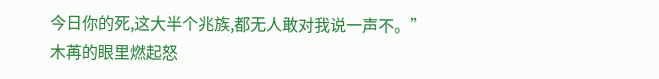今日你的死,这大半个兆族,都无人敢对我说一声不。”
木苒的眼里燃起怒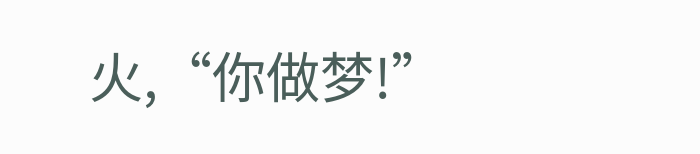火,“你做梦!”